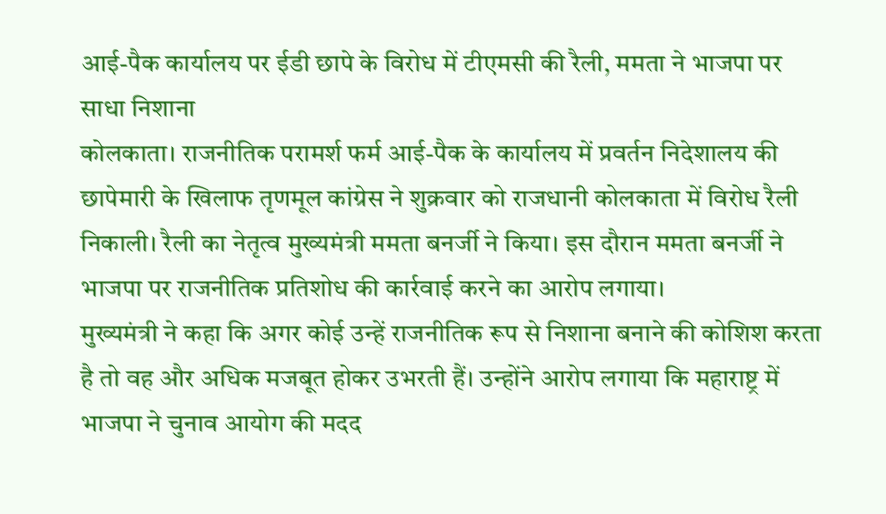आई-पैक कार्यालय पर ईडी छापे के विरोध में टीएमसी की रैली, ममता ने भाजपा पर साधा निशाना
कोलकाता। राजनीतिक परामर्श फर्म आई-पैक के कार्यालय में प्रवर्तन निदेशालय की छापेमारी के खिलाफ तृणमूल कांग्रेस ने शुक्रवार को राजधानी कोलकाता में विरोध रैली निकाली। रैली का नेतृत्व मुख्यमंत्री ममता बनर्जी ने किया। इस दौरान ममता बनर्जी ने भाजपा पर राजनीतिक प्रतिशोध की कार्रवाई करने का आरोप लगाया।
मुख्यमंत्री ने कहा कि अगर कोई उन्हें राजनीतिक रूप से निशाना बनाने की कोशिश करता है तो वह और अधिक मजबूत होकर उभरती हैं। उन्होंने आरोप लगाया कि महाराष्ट्र में भाजपा ने चुनाव आयोग की मदद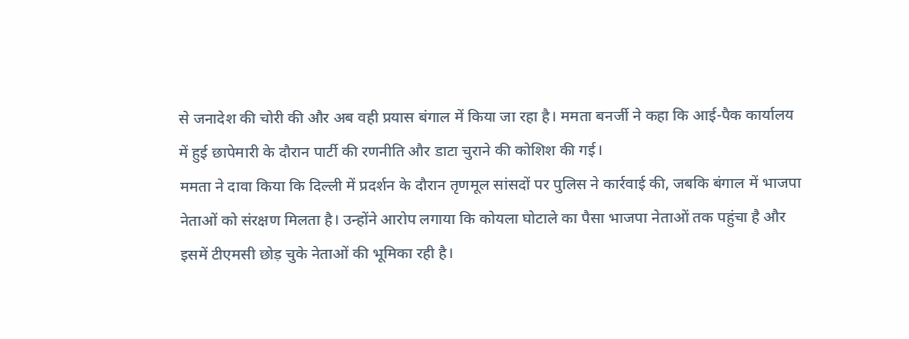से जनादेश की चोरी की और अब वही प्रयास बंगाल में किया जा रहा है। ममता बनर्जी ने कहा कि आई-पैक कार्यालय में हुई छापेमारी के दौरान पार्टी की रणनीति और डाटा चुराने की कोशिश की गई।
ममता ने दावा किया कि दिल्ली में प्रदर्शन के दौरान तृणमूल सांसदों पर पुलिस ने कार्रवाई की, जबकि बंगाल में भाजपा नेताओं को संरक्षण मिलता है। उन्होंने आरोप लगाया कि कोयला घोटाले का पैसा भाजपा नेताओं तक पहुंचा है और इसमें टीएमसी छोड़ चुके नेताओं की भूमिका रही है।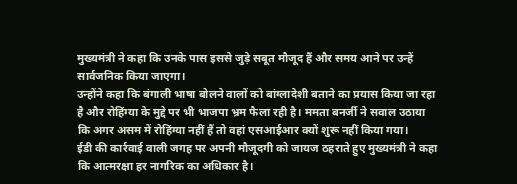मुख्यमंत्री ने कहा कि उनके पास इससे जुड़े सबूत मौजूद हैं और समय आने पर उन्हें सार्वजनिक किया जाएगा।
उन्होंने कहा कि बंगाली भाषा बोलने वालों को बांग्लादेशी बताने का प्रयास किया जा रहा है और रोहिंग्या के मुद्दे पर भी भाजपा भ्रम फैला रही है। ममता बनर्जी ने सवाल उठाया कि अगर असम में रोहिंग्या नहीं हैं तो वहां एसआईआर क्यों शुरू नहीं किया गया।
ईडी की कार्रवाई वाली जगह पर अपनी मौजूदगी को जायज ठहराते हुए मुख्यमंत्री ने कहा कि आत्मरक्षा हर नागरिक का अधिकार है।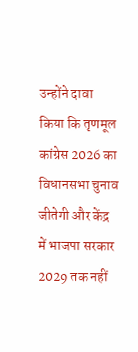उन्होंने दावा किया कि तृणमूल कांग्रेस 2026 का विधानसभा चुनाव जीतेगी और केंद्र में भाजपा सरकार 2029 तक नहीं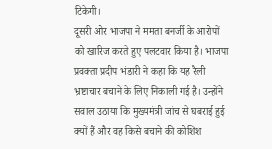टिकेगी।
दूसरी ओर भाजपा ने ममता बनर्जी के आरोपों को खारिज करते हुए पलटवार किया है। भाजपा प्रवक्ता प्रदीप भंडारी ने कहा कि यह रैली भ्रष्टाचार बचाने के लिए निकाली गई है। उन्होंने सवाल उठाया कि मुख्यमंत्री जांच से घबराई हुई क्यों हैं और वह किसे बचाने की कोशिश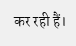कर रही हैं।